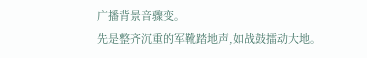广播背景音骤变。
先是整齐沉重的军靴踏地声,如战鼓擂动大地。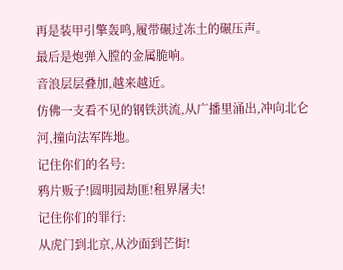再是装甲引擎轰鸣,履带碾过冻土的碾压声。
最后是炮弹入膛的金属脆响。
音浪层层叠加,越来越近。
仿佛一支看不见的钢铁洪流,从广播里涌出,冲向北仑河,撞向法军阵地。
记住你们的名号:
鸦片贩子!圆明园劫匪!租界屠夫!
记住你们的罪行:
从虎门到北京,从沙面到芒街!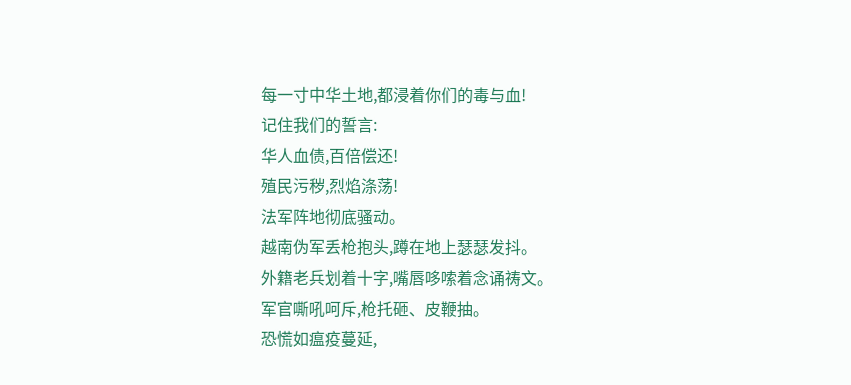每一寸中华土地,都浸着你们的毒与血!
记住我们的誓言:
华人血债,百倍偿还!
殖民污秽,烈焰涤荡!
法军阵地彻底骚动。
越南伪军丢枪抱头,蹲在地上瑟瑟发抖。
外籍老兵划着十字,嘴唇哆嗦着念诵祷文。
军官嘶吼呵斥,枪托砸、皮鞭抽。
恐慌如瘟疫蔓延,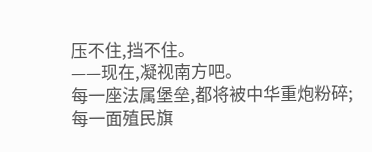压不住,挡不住。
——现在,凝视南方吧。
每一座法属堡垒,都将被中华重炮粉碎;
每一面殖民旗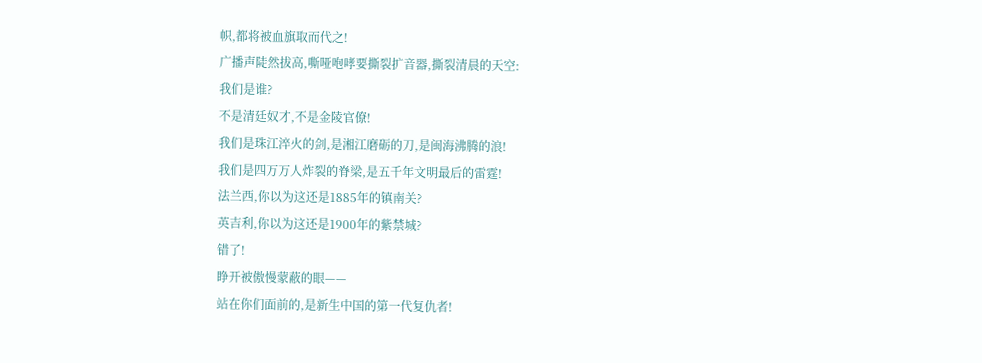帜,都将被血旗取而代之!
广播声陡然拔高,嘶哑咆哮要撕裂扩音器,撕裂清晨的天空:
我们是谁?
不是清廷奴才,不是金陵官僚!
我们是珠江淬火的剑,是湘江磨砺的刀,是闽海沸腾的浪!
我们是四万万人炸裂的脊梁,是五千年文明最后的雷霆!
法兰西,你以为这还是1885年的镇南关?
英吉利,你以为这还是1900年的紫禁城?
错了!
睁开被傲慢蒙蔽的眼——
站在你们面前的,是新生中国的第一代复仇者!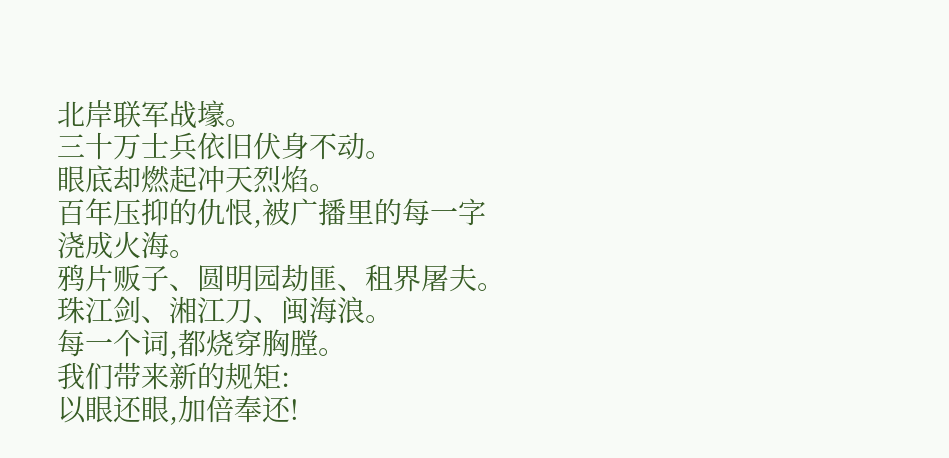北岸联军战壕。
三十万士兵依旧伏身不动。
眼底却燃起冲天烈焰。
百年压抑的仇恨,被广播里的每一字浇成火海。
鸦片贩子、圆明园劫匪、租界屠夫。
珠江剑、湘江刀、闽海浪。
每一个词,都烧穿胸膛。
我们带来新的规矩:
以眼还眼,加倍奉还!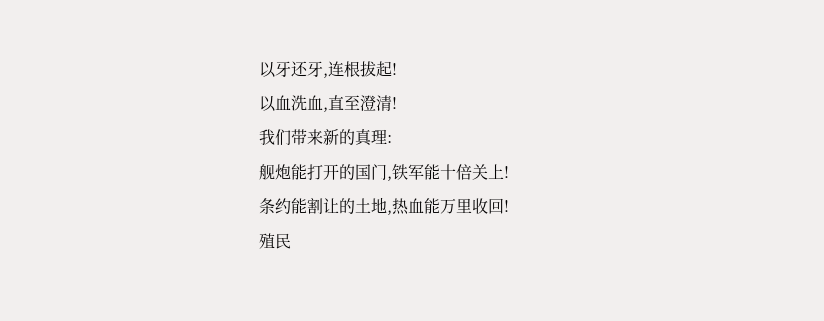以牙还牙,连根拔起!
以血洗血,直至澄清!
我们带来新的真理:
舰炮能打开的国门,铁军能十倍关上!
条约能割让的土地,热血能万里收回!
殖民